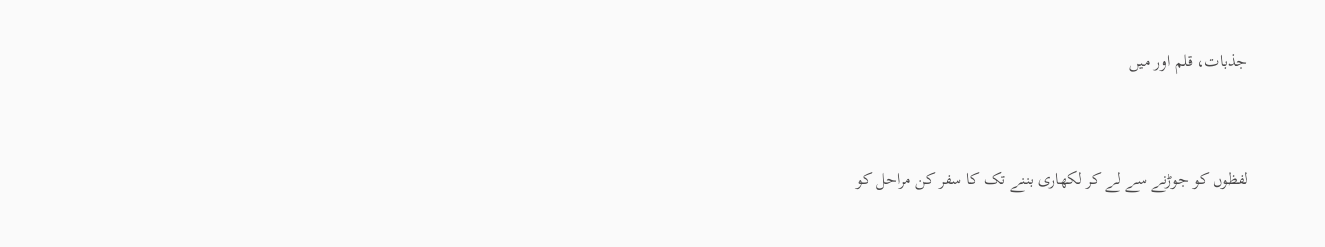جذبات، قلم اور میں


لفظوں کو جوڑنے سے لے کر لکھاری بننے تک کا سفر کن مراحل کو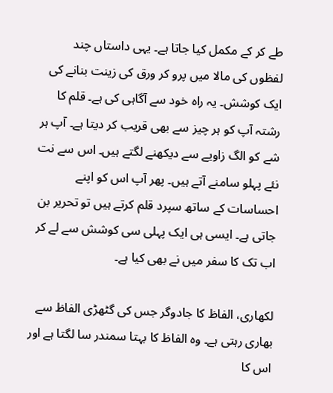طے کر کے مکمل کیا جاتا ہے۔ یہی داستاں چند لفظوں کی مالا میں پرو کر ورق کی زینت بنانے کی ایک کوشش۔ یہ راہ خود سے آگاہی کی ہے۔ قلم کا رشتہ آپ کو ہر چیز سے بھی قریب کر دیتا ہے۔ آپ ہر شے کو الگ زاویے سے دیکھنے لگتے ہیں۔ اس سے نت نئے پہلو سامنے آتے ہیں۔ پھر آپ اس کو اپنے احساسات کے ساتھ سپرد قلم کرتے ہیں تو تحریر بن جاتی ہے۔ ایسی ہی ایک پہلی سی کوشش سے لے کر اب تک کا سفر میں نے بھی کیا ہے۔

لکھاری، الفاظ کا جادوگر جس کی گٹھڑی الفاظ سے بھاری رہتی ہے۔ وہ الفاظ کا بہتا سمندر سا لگتا ہے اور اس کا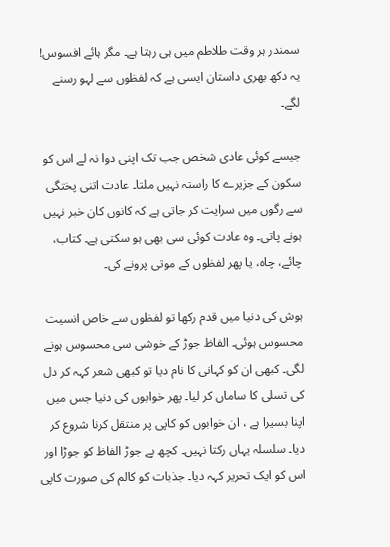سمندر ہر وقت طلاطم میں ہی رہتا ہے۔ مگر ہائے افسوس! یہ دکھ بھری داستان ایسی ہے کہ لفظوں سے لہو رسنے لگے۔

جیسے کوئی عادی شخص جب تک اپنی دوا نہ لے اس کو سکون کے جزیرے کا راستہ نہیں ملتا۔ عادت اتنی پختگی سے رگوں میں سرایت کر جاتی ہے کہ کانوں کان خبر نہیں ہونے پاتی۔ وہ عادت کوئی سی بھی ہو سکتی ہے۔ کتاب، چائے، چاہ، یا پھر لفظوں کے موتی پرونے کی۔

ہوش کی دنیا میں قدم رکھا تو لفظوں سے خاص انسیت محسوس ہوئی۔ الفاظ جوڑ کے خوشی سی محسوس ہونے لگی۔ کبھی ان کو کہانی کا نام دیا تو کبھی شعر کہہ کر دل کی تسلی کا ساماں کر لیا۔ پھر خوابوں کی دنیا جس میں اپنا بسیرا ہے ، ان خوابوں کو کاپی پر منتقل کرنا شروع کر دیا۔ سلسلہ یہاں رکتا نہیں۔ کچھ بے جوڑ الفاظ کو جوڑا اور اس کو ایک تحریر کہہ دیا۔ جذبات کو کالم کی صورت کاپی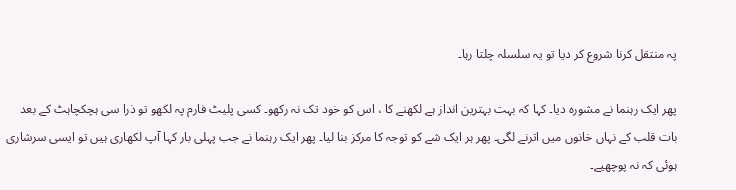پہ منتقل کرنا شروع کر دیا تو یہ سلسلہ چلتا رہا۔

پھر ایک رہنما نے مشورہ دیا۔ کہا کہ بہت بہترین انداز ہے لکھنے کا ، اس کو خود تک نہ رکھو۔ کسی پلیٹ فارم پہ لکھو تو ذرا سی ہچکچاہٹ کے بعد بات قلب کے نہاں خانوں میں اترنے لگی۔ پھر ہر ایک شے کو توجہ کا مرکز بنا لیا۔ پھر ایک رہنما نے جب پہلی بار کہا آپ لکھاری ہیں تو ایسی سرشاری ہوئی کہ نہ پوچھیے۔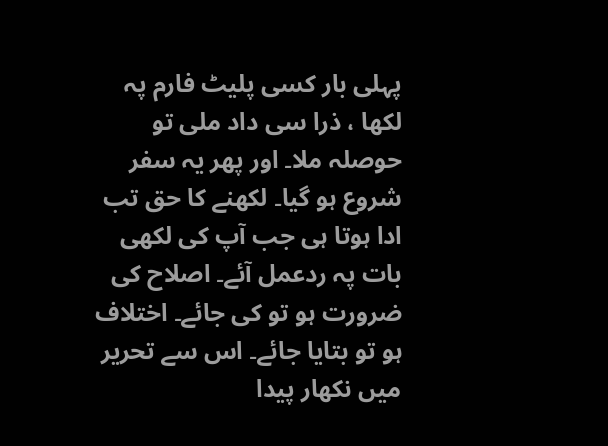پہلی بار کسی پلیٹ فارم پہ لکھا ، ذرا سی داد ملی تو حوصلہ ملا۔ اور پھر یہ سفر شروع ہو گیا۔ لکھنے کا حق تب ادا ہوتا ہی جب آپ کی لکھی بات پہ ردعمل آئے۔ اصلاح کی ضرورت ہو تو کی جائے۔ اختلاف ہو تو بتایا جائے۔ اس سے تحریر میں نکھار پیدا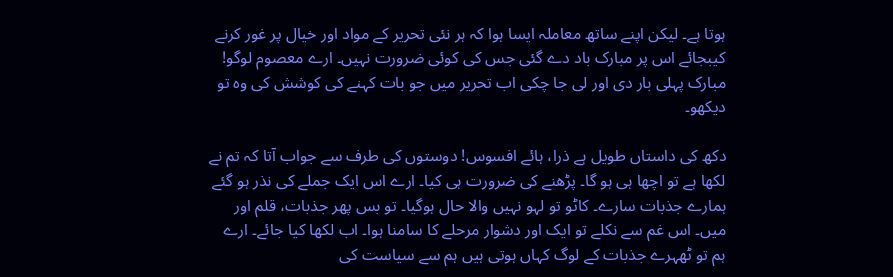ہوتا ہے۔ لیکن اپنے ساتھ معاملہ ایسا ہوا کہ ہر نئی تحریر کے مواد اور خیال پر غور کرنے کیبجائے اس پر مبارک باد دے گئی جس کی کوئی ضرورت نہیں۔ ارے معصوم لوگو! مبارک پہلی بار دی اور لی جا چکی اب تحریر میں جو بات کہنے کی کوشش کی وہ تو دیکھو۔

دکھ کی داستاں طویل ہے ذرا، ہائے افسوس! دوستوں کی طرف سے جواب آتا کہ تم نے لکھا ہے تو اچھا ہی ہو گا۔ پڑھنے کی ضرورت ہی کیا۔ ارے اس ایک جملے کی نذر ہو گئے ہمارے جذبات سارے۔ کاٹو تو لہو نہیں والا حال ہوگیا۔ تو بس پھر جذبات، قلم اور میں۔ اس غم سے نکلے تو ایک اور دشوار مرحلے کا سامنا ہوا۔ اب لکھا کیا جائے۔ ارے ہم تو ٹھہرے جذبات کے لوگ کہاں ہوتی ہیں ہم سے سیاست کی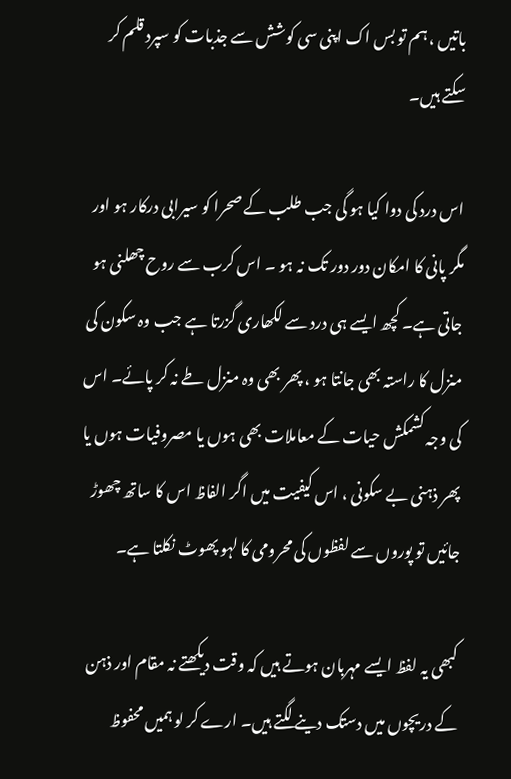باتیں ، ہم تو بس اک اپنی سی کوشش سے جذبات کو سپرد قلم کر سکتے ہیں۔

اس درد کی دوا کیا ہو گی جب طلب کے صحرا کو سیرابی درکار ہو اور مگر پانی کا امکان دور دور تک نہ ہو ۔ اس کرب سے روح چھلنی ہو جاتی ہے۔ کچھ ایسے ہی درد سے لکھاری گزرتا ہے جب وہ سکون کی منزل کا راستہ بھی جانتا ہو ، پھر بھی وہ منزل طے نہ کر پائے۔ اس کی وجہ کشمکش حیات کے معاملات بھی ہوں یا مصروفیات ہوں یا پھر ذہنی بے سکونی ، اس کیفیت میں اگر الفاظ اس کا ساتھ چھوڑ جائیں تو پوروں سے لفظوں کی محرومی کا لہو پھوٹ نکلتا ہے۔

کبھی یہ لفظ ایسے مہربان ہوتے ہیں کہ وقت دیکھتے نہ مقام اور ذہن کے دریچوں میں دستک دینے لگتے ہیں۔ ارے کر لو ہمیں محفوظ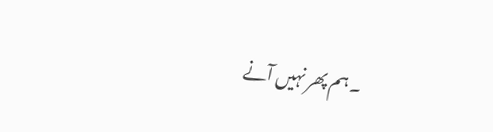۔ ہم پھر نہیں آنے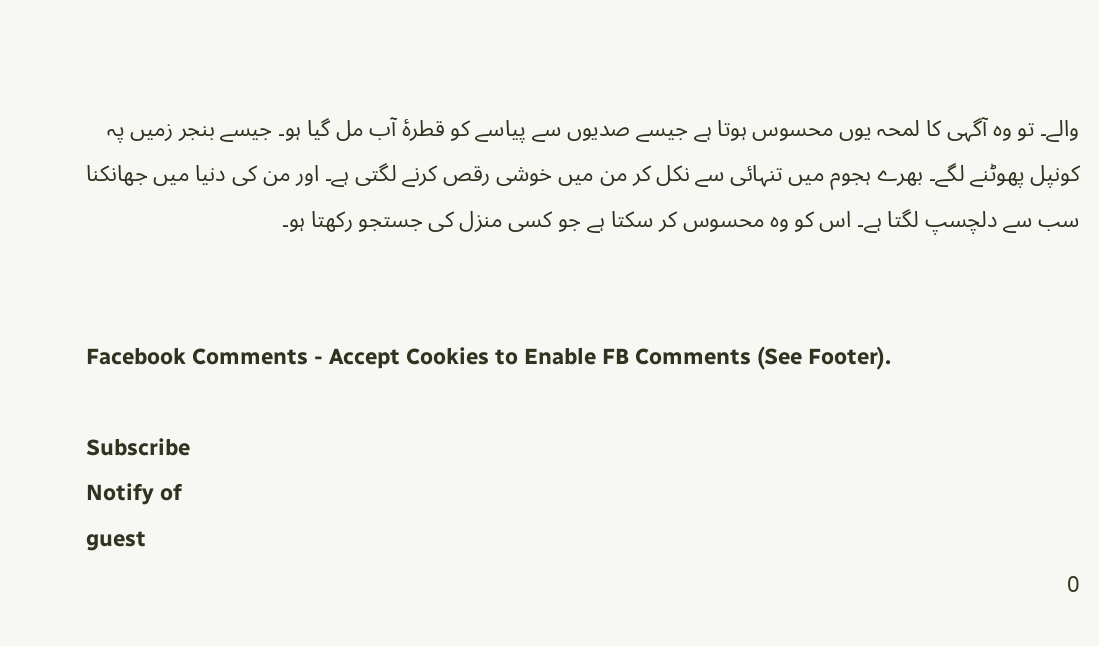والے۔ تو وہ آگہی کا لمحہ یوں محسوس ہوتا ہے جیسے صدیوں سے پیاسے کو قطرۂ آب مل گیا ہو۔ جیسے بنجر زمیں پہ کونپل پھوٹنے لگے۔ بھرے ہجوم میں تنہائی سے نکل کر من میں خوشی رقص کرنے لگتی ہے۔ اور من کی دنیا میں جھانکنا سب سے دلچسپ لگتا ہے۔ اس کو وہ محسوس کر سکتا ہے جو کسی منزل کی جستجو رکھتا ہو۔


Facebook Comments - Accept Cookies to Enable FB Comments (See Footer).

Subscribe
Notify of
guest
0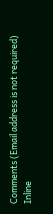Comments (Email address is not required)
Inline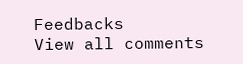Feedbacks
View all comments